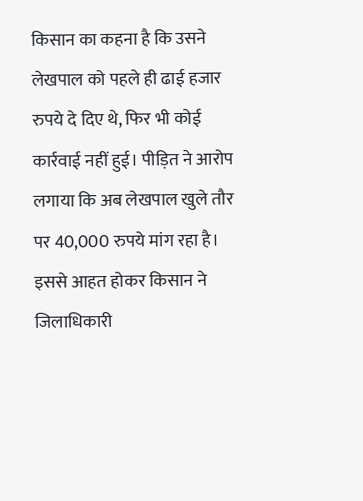किसान का कहना है कि उसने लेखपाल को पहले ही ढाई हजार रुपये दे दिए थे, फिर भी कोई कार्रवाई नहीं हुई। पीड़ित ने आरोप लगाया कि अब लेखपाल खुले तौर पर 40,000 रुपये मांग रहा है।
इससे आहत होकर किसान ने जिलाधिकारी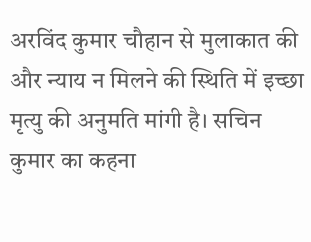अरविंद कुमार चौहान से मुलाकात की और न्याय न मिलने की स्थिति में इच्छा मृत्यु की अनुमति मांगी है। सचिन कुमार का कहना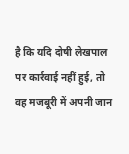है कि यदि दोषी लेखपाल पर कार्रवाई नहीं हुई, तो वह मजबूरी में अपनी जान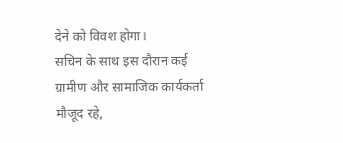देने को विवश होगा।
सचिन के साथ इस दौरान कई ग्रामीण और सामाजिक कार्यकर्ता मौजूद रहे,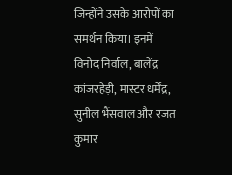जिन्होंने उसके आरोपों का समर्थन किया। इनमें विनोद निर्वाल, बालेंद्र कांजरहेड़ी, मास्टर धर्मेंद्र, सुनील भैंसवाल और रजत कुमार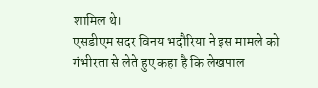शामिल थे।
एसडीएम सदर विनय भदौरिया ने इस मामले को गंभीरता से लेते हुए कहा है कि लेखपाल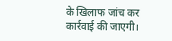के खिलाफ जांच कर कार्रवाई की जाएगी।